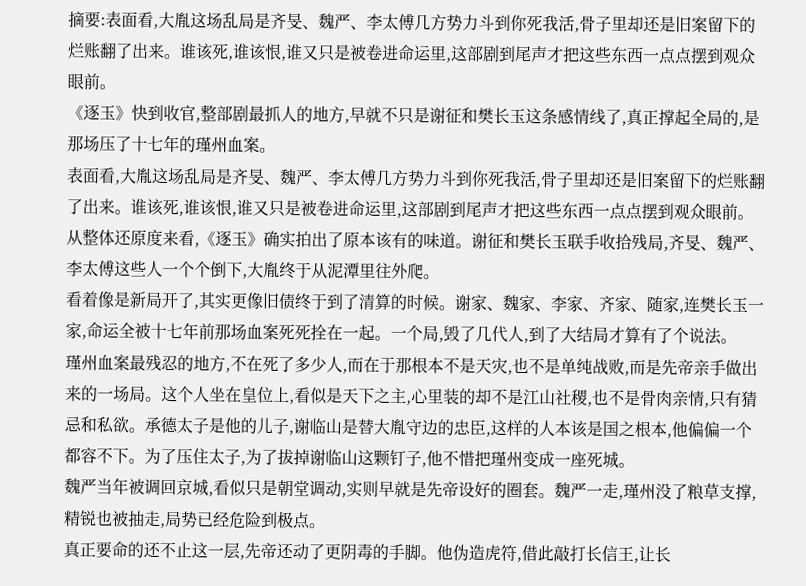摘要:表面看,大胤这场乱局是齐旻、魏严、李太傅几方势力斗到你死我活,骨子里却还是旧案留下的烂账翻了出来。谁该死,谁该恨,谁又只是被卷进命运里,这部剧到尾声才把这些东西一点点摆到观众眼前。
《逐玉》快到收官,整部剧最抓人的地方,早就不只是谢征和樊长玉这条感情线了,真正撑起全局的,是那场压了十七年的瑾州血案。
表面看,大胤这场乱局是齐旻、魏严、李太傅几方势力斗到你死我活,骨子里却还是旧案留下的烂账翻了出来。谁该死,谁该恨,谁又只是被卷进命运里,这部剧到尾声才把这些东西一点点摆到观众眼前。
从整体还原度来看,《逐玉》确实拍出了原本该有的味道。谢征和樊长玉联手收拾残局,齐旻、魏严、李太傅这些人一个个倒下,大胤终于从泥潭里往外爬。
看着像是新局开了,其实更像旧债终于到了清算的时候。谢家、魏家、李家、齐家、随家,连樊长玉一家,命运全被十七年前那场血案死死拴在一起。一个局,毁了几代人,到了大结局才算有了个说法。
瑾州血案最残忍的地方,不在死了多少人,而在于那根本不是天灾,也不是单纯战败,而是先帝亲手做出来的一场局。这个人坐在皇位上,看似是天下之主,心里装的却不是江山社稷,也不是骨肉亲情,只有猜忌和私欲。承德太子是他的儿子,谢临山是替大胤守边的忠臣,这样的人本该是国之根本,他偏偏一个都容不下。为了压住太子,为了拔掉谢临山这颗钉子,他不惜把瑾州变成一座死城。
魏严当年被调回京城,看似只是朝堂调动,实则早就是先帝设好的圈套。魏严一走,瑾州没了粮草支撑,精锐也被抽走,局势已经危险到极点。
真正要命的还不止这一层,先帝还动了更阴毒的手脚。他伪造虎符,借此敲打长信王,让长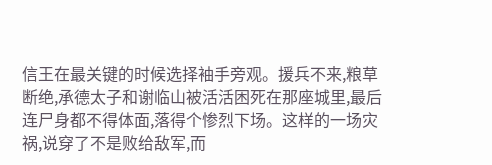信王在最关键的时候选择袖手旁观。援兵不来,粮草断绝,承德太子和谢临山被活活困死在那座城里,最后连尸身都不得体面,落得个惨烈下场。这样的一场灾祸,说穿了不是败给敌军,而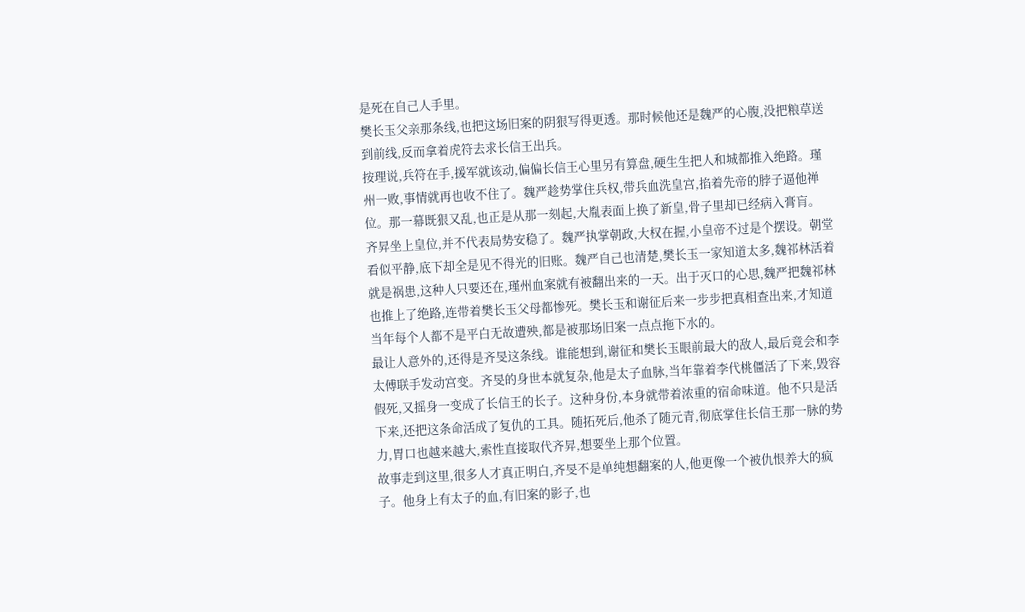是死在自己人手里。
樊长玉父亲那条线,也把这场旧案的阴狠写得更透。那时候他还是魏严的心腹,没把粮草送到前线,反而拿着虎符去求长信王出兵。
按理说,兵符在手,援军就该动,偏偏长信王心里另有算盘,硬生生把人和城都推入绝路。瑾州一败,事情就再也收不住了。魏严趁势掌住兵权,带兵血洗皇宫,掐着先帝的脖子逼他禅位。那一幕既狠又乱,也正是从那一刻起,大胤表面上换了新皇,骨子里却已经病入膏肓。
齐昇坐上皇位,并不代表局势安稳了。魏严执掌朝政,大权在握,小皇帝不过是个摆设。朝堂看似平静,底下却全是见不得光的旧账。魏严自己也清楚,樊长玉一家知道太多,魏祁林活着就是祸患,这种人只要还在,瑾州血案就有被翻出来的一天。出于灭口的心思,魏严把魏祁林也推上了绝路,连带着樊长玉父母都惨死。樊长玉和谢征后来一步步把真相查出来,才知道当年每个人都不是平白无故遭殃,都是被那场旧案一点点拖下水的。
最让人意外的,还得是齐旻这条线。谁能想到,谢征和樊长玉眼前最大的敌人,最后竟会和李太傅联手发动宫变。齐旻的身世本就复杂,他是太子血脉,当年靠着李代桃僵活了下来,毁容假死,又摇身一变成了长信王的长子。这种身份,本身就带着浓重的宿命味道。他不只是活下来,还把这条命活成了复仇的工具。随拓死后,他杀了随元青,彻底掌住长信王那一脉的势力,胃口也越来越大,索性直接取代齐昇,想要坐上那个位置。
故事走到这里,很多人才真正明白,齐旻不是单纯想翻案的人,他更像一个被仇恨养大的疯子。他身上有太子的血,有旧案的影子,也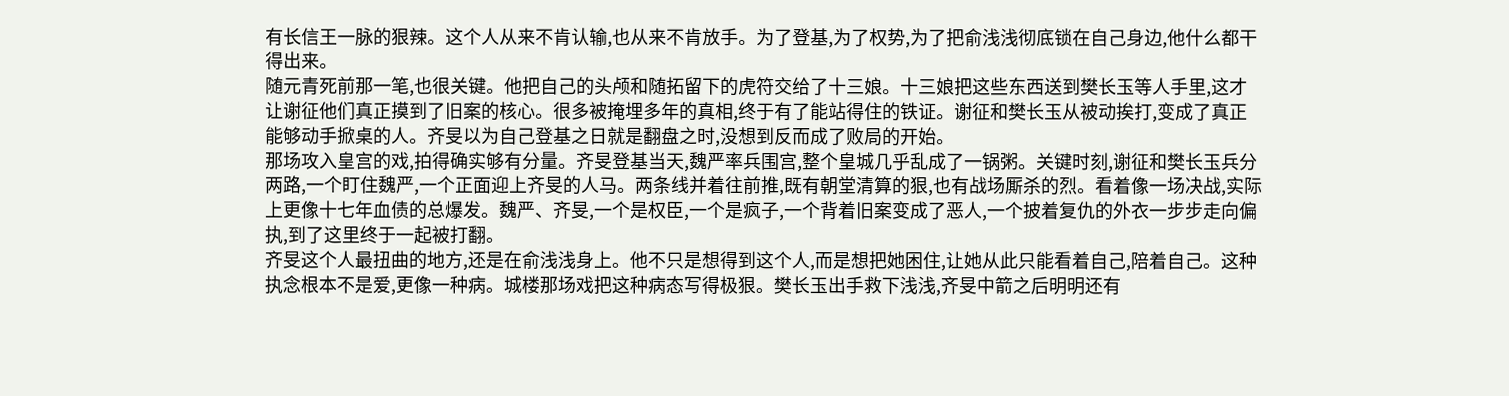有长信王一脉的狠辣。这个人从来不肯认输,也从来不肯放手。为了登基,为了权势,为了把俞浅浅彻底锁在自己身边,他什么都干得出来。
随元青死前那一笔,也很关键。他把自己的头颅和随拓留下的虎符交给了十三娘。十三娘把这些东西送到樊长玉等人手里,这才让谢征他们真正摸到了旧案的核心。很多被掩埋多年的真相,终于有了能站得住的铁证。谢征和樊长玉从被动挨打,变成了真正能够动手掀桌的人。齐旻以为自己登基之日就是翻盘之时,没想到反而成了败局的开始。
那场攻入皇宫的戏,拍得确实够有分量。齐旻登基当天,魏严率兵围宫,整个皇城几乎乱成了一锅粥。关键时刻,谢征和樊长玉兵分两路,一个盯住魏严,一个正面迎上齐旻的人马。两条线并着往前推,既有朝堂清算的狠,也有战场厮杀的烈。看着像一场决战,实际上更像十七年血债的总爆发。魏严、齐旻,一个是权臣,一个是疯子,一个背着旧案变成了恶人,一个披着复仇的外衣一步步走向偏执,到了这里终于一起被打翻。
齐旻这个人最扭曲的地方,还是在俞浅浅身上。他不只是想得到这个人,而是想把她困住,让她从此只能看着自己,陪着自己。这种执念根本不是爱,更像一种病。城楼那场戏把这种病态写得极狠。樊长玉出手救下浅浅,齐旻中箭之后明明还有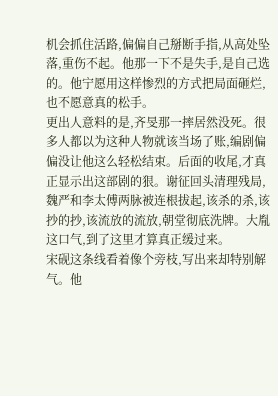机会抓住活路,偏偏自己掰断手指,从高处坠落,重伤不起。他那一下不是失手,是自己选的。他宁愿用这样惨烈的方式把局面砸烂,也不愿意真的松手。
更出人意料的是,齐旻那一摔居然没死。很多人都以为这种人物就该当场了账,编剧偏偏没让他这么轻松结束。后面的收尾,才真正显示出这部剧的狠。谢征回头清理残局,魏严和李太傅两脉被连根拔起,该杀的杀,该抄的抄,该流放的流放,朝堂彻底洗牌。大胤这口气,到了这里才算真正缓过来。
宋砚这条线看着像个旁枝,写出来却特别解气。他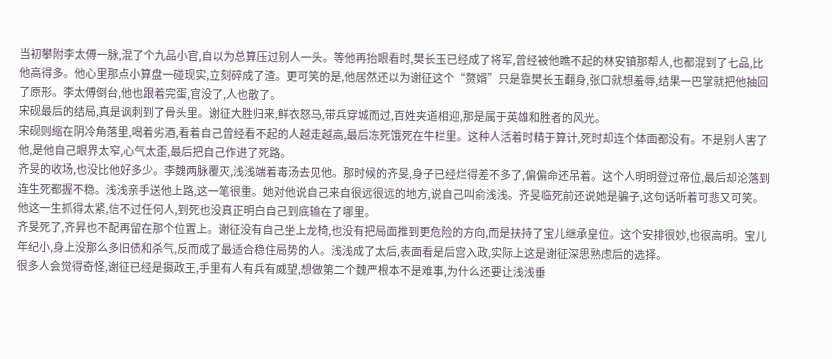当初攀附李太傅一脉,混了个九品小官,自以为总算压过别人一头。等他再抬眼看时,樊长玉已经成了将军,曾经被他瞧不起的林安镇那帮人,也都混到了七品,比他高得多。他心里那点小算盘一碰现实,立刻碎成了渣。更可笑的是,他居然还以为谢征这个“赘婿”只是靠樊长玉翻身,张口就想羞辱,结果一巴掌就把他抽回了原形。李太傅倒台,他也跟着完蛋,官没了,人也散了。
宋砚最后的结局,真是讽刺到了骨头里。谢征大胜归来,鲜衣怒马,带兵穿城而过,百姓夹道相迎,那是属于英雄和胜者的风光。
宋砚则缩在阴冷角落里,喝着劣酒,看着自己曾经看不起的人越走越高,最后冻死饿死在牛栏里。这种人活着时精于算计,死时却连个体面都没有。不是别人害了他,是他自己眼界太窄,心气太歪,最后把自己作进了死路。
齐旻的收场,也没比他好多少。李魏两脉覆灭,浅浅端着毒汤去见他。那时候的齐旻,身子已经烂得差不多了,偏偏命还吊着。这个人明明登过帝位,最后却沦落到连生死都握不稳。浅浅亲手送他上路,这一笔很重。她对他说自己来自很远很远的地方,说自己叫俞浅浅。齐旻临死前还说她是骗子,这句话听着可悲又可笑。他这一生抓得太紧,信不过任何人,到死也没真正明白自己到底输在了哪里。
齐旻死了,齐昇也不配再留在那个位置上。谢征没有自己坐上龙椅,也没有把局面推到更危险的方向,而是扶持了宝儿继承皇位。这个安排很妙,也很高明。宝儿年纪小,身上没那么多旧债和杀气,反而成了最适合稳住局势的人。浅浅成了太后,表面看是后宫入政,实际上这是谢征深思熟虑后的选择。
很多人会觉得奇怪,谢征已经是摄政王,手里有人有兵有威望,想做第二个魏严根本不是难事,为什么还要让浅浅垂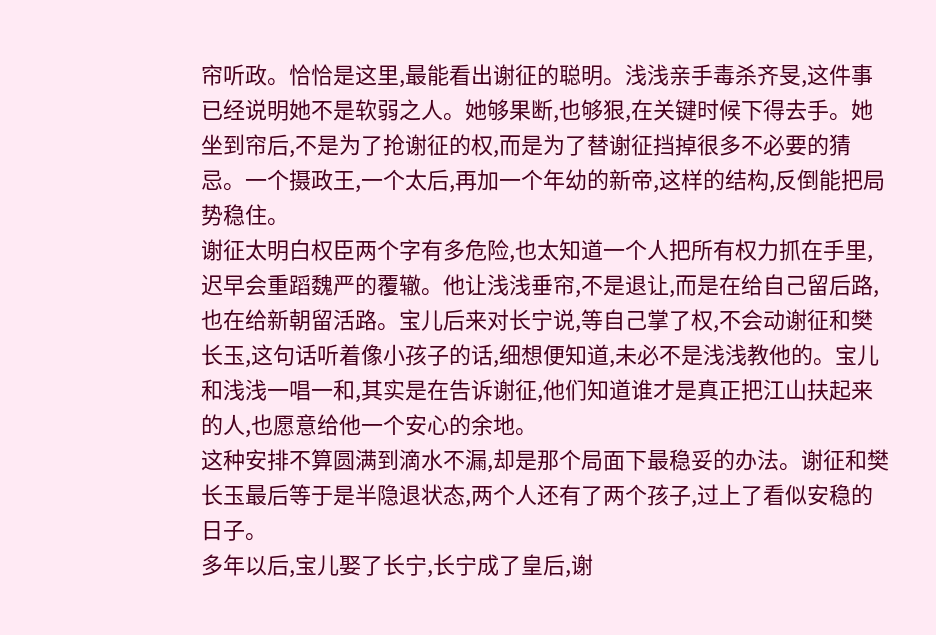帘听政。恰恰是这里,最能看出谢征的聪明。浅浅亲手毒杀齐旻,这件事已经说明她不是软弱之人。她够果断,也够狠,在关键时候下得去手。她坐到帘后,不是为了抢谢征的权,而是为了替谢征挡掉很多不必要的猜忌。一个摄政王,一个太后,再加一个年幼的新帝,这样的结构,反倒能把局势稳住。
谢征太明白权臣两个字有多危险,也太知道一个人把所有权力抓在手里,迟早会重蹈魏严的覆辙。他让浅浅垂帘,不是退让,而是在给自己留后路,也在给新朝留活路。宝儿后来对长宁说,等自己掌了权,不会动谢征和樊长玉,这句话听着像小孩子的话,细想便知道,未必不是浅浅教他的。宝儿和浅浅一唱一和,其实是在告诉谢征,他们知道谁才是真正把江山扶起来的人,也愿意给他一个安心的余地。
这种安排不算圆满到滴水不漏,却是那个局面下最稳妥的办法。谢征和樊长玉最后等于是半隐退状态,两个人还有了两个孩子,过上了看似安稳的日子。
多年以后,宝儿娶了长宁,长宁成了皇后,谢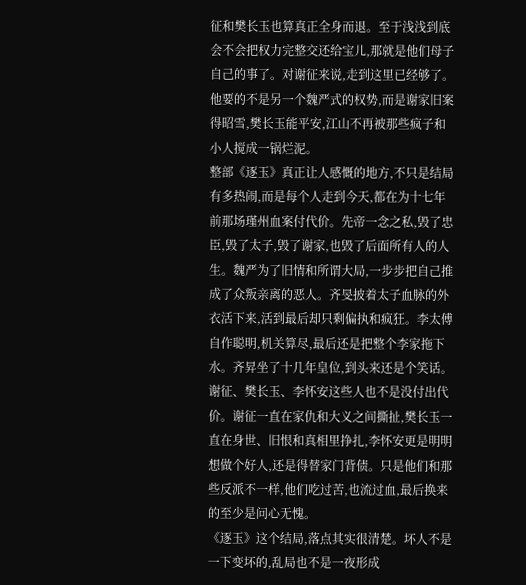征和樊长玉也算真正全身而退。至于浅浅到底会不会把权力完整交还给宝儿,那就是他们母子自己的事了。对谢征来说,走到这里已经够了。他要的不是另一个魏严式的权势,而是谢家旧案得昭雪,樊长玉能平安,江山不再被那些疯子和小人搅成一锅烂泥。
整部《逐玉》真正让人感慨的地方,不只是结局有多热闹,而是每个人走到今天,都在为十七年前那场瑾州血案付代价。先帝一念之私,毁了忠臣,毁了太子,毁了谢家,也毁了后面所有人的人生。魏严为了旧情和所谓大局,一步步把自己推成了众叛亲离的恶人。齐旻披着太子血脉的外衣活下来,活到最后却只剩偏执和疯狂。李太傅自作聪明,机关算尽,最后还是把整个李家拖下水。齐昇坐了十几年皇位,到头来还是个笑话。
谢征、樊长玉、李怀安这些人也不是没付出代价。谢征一直在家仇和大义之间撕扯,樊长玉一直在身世、旧恨和真相里挣扎,李怀安更是明明想做个好人,还是得替家门背债。只是他们和那些反派不一样,他们吃过苦,也流过血,最后换来的至少是问心无愧。
《逐玉》这个结局,落点其实很清楚。坏人不是一下变坏的,乱局也不是一夜形成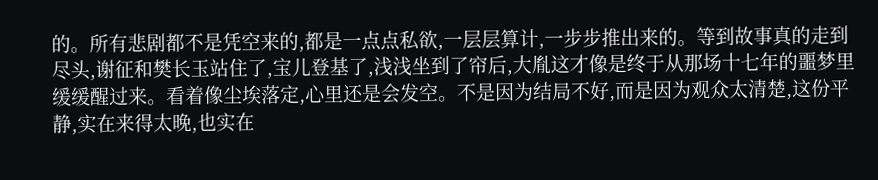的。所有悲剧都不是凭空来的,都是一点点私欲,一层层算计,一步步推出来的。等到故事真的走到尽头,谢征和樊长玉站住了,宝儿登基了,浅浅坐到了帘后,大胤这才像是终于从那场十七年的噩梦里缓缓醒过来。看着像尘埃落定,心里还是会发空。不是因为结局不好,而是因为观众太清楚,这份平静,实在来得太晚,也实在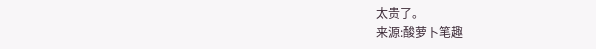太贵了。
来源:酸萝卜笔趣